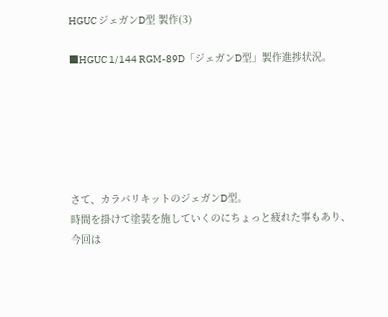HGUC ジェガンD型 製作(3)

■HGUC 1/144 RGM-89D「ジェガンD型」製作進捗状況。






さて、カラバリキットのジェガンD型。
時間を掛けて塗装を施していくのにちょっと疲れた事もあり、
今回は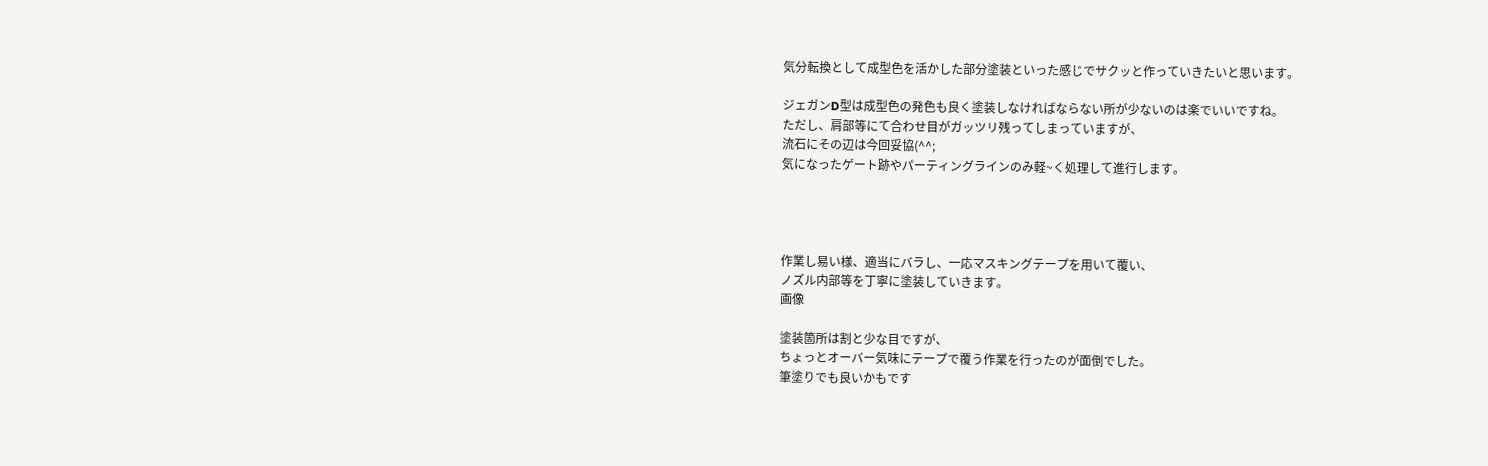気分転換として成型色を活かした部分塗装といった感じでサクッと作っていきたいと思います。

ジェガンD型は成型色の発色も良く塗装しなければならない所が少ないのは楽でいいですね。
ただし、肩部等にて合わせ目がガッツリ残ってしまっていますが、
流石にその辺は今回妥協(^^;
気になったゲート跡やパーティングラインのみ軽~く処理して進行します。




作業し易い様、適当にバラし、一応マスキングテープを用いて覆い、
ノズル内部等を丁寧に塗装していきます。
画像

塗装箇所は割と少な目ですが、
ちょっとオーバー気味にテープで覆う作業を行ったのが面倒でした。
筆塗りでも良いかもです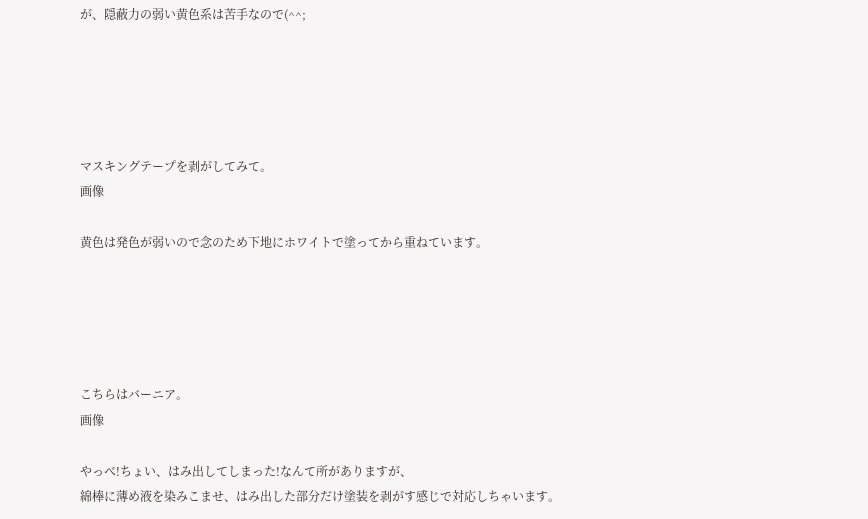が、隠蔽力の弱い黄色系は苦手なので(^^;





マスキングテープを剥がしてみて。
画像

黄色は発色が弱いので念のため下地にホワイトで塗ってから重ねています。





こちらはバーニア。
画像

やっべ!ちょい、はみ出してしまった!なんて所がありますが、
綿棒に薄め液を染みこませ、はみ出した部分だけ塗装を剥がす感じで対応しちゃいます。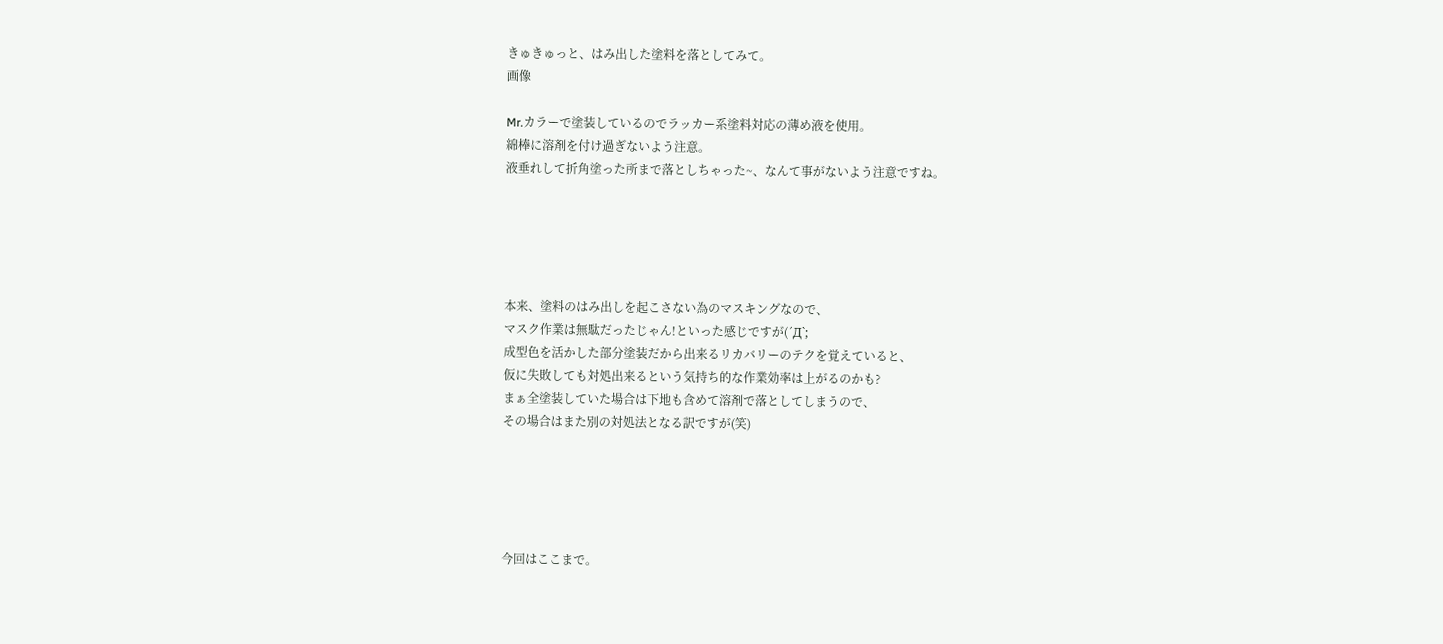きゅきゅっと、はみ出した塗料を落としてみて。
画像

Mr.カラーで塗装しているのでラッカー系塗料対応の薄め液を使用。
綿棒に溶剤を付け過ぎないよう注意。
液垂れして折角塗った所まで落としちゃった~、なんて事がないよう注意ですね。





本来、塗料のはみ出しを起こさない為のマスキングなので、
マスク作業は無駄だったじゃん!といった感じですが(´Д`;
成型色を活かした部分塗装だから出来るリカバリーのテクを覚えていると、
仮に失敗しても対処出来るという気持ち的な作業効率は上がるのかも?
まぁ全塗装していた場合は下地も含めて溶剤で落としてしまうので、
その場合はまた別の対処法となる訳ですが(笑)





今回はここまで。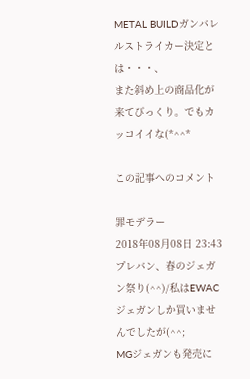METAL BUILDガンバレルストライカー決定とは・・・、
また斜め上の商品化が来てびっくり。でもカッコイイな(*^^*

この記事へのコメント

罪モデラー
2018年08月08日 23:43
プレバン、春のジェガン祭り(^^)/私はEWACジェガンしか買いませんでしたが(^^;
MGジェガンも発売に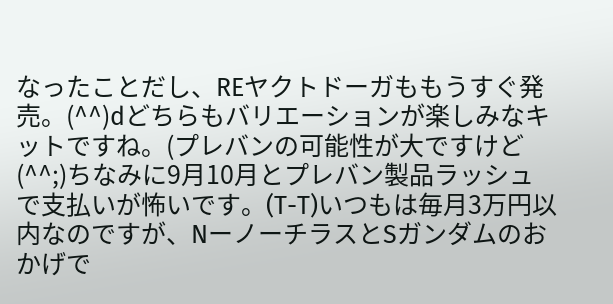なったことだし、REヤクトドーガももうすぐ発売。(^^)dどちらもバリエーションが楽しみなキットですね。(プレバンの可能性が大ですけど(^^;)ちなみに9月10月とプレバン製品ラッシュで支払いが怖いです。(T-T)いつもは毎月3万円以内なのですが、NーノーチラスとSガンダムのおかげで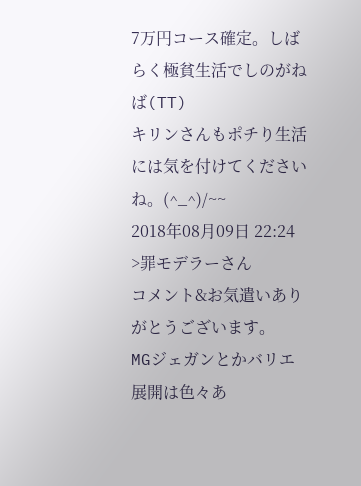7万円コース確定。しばらく極貧生活でしのがねば(TT)
キリンさんもポチり生活には気を付けてくださいね。(^_^)/~~
2018年08月09日 22:24
>罪モデラーさん
コメント&お気遣いありがとうございます。
MGジェガンとかバリエ展開は色々あ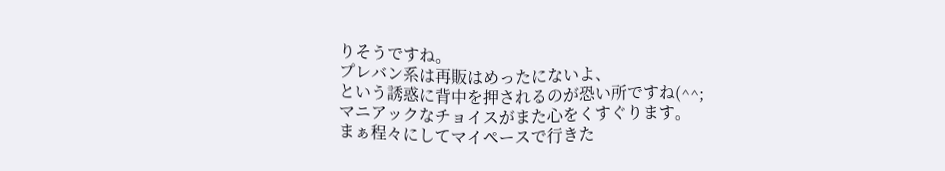りそうですね。
プレバン系は再販はめったにないよ、
という誘惑に背中を押されるのが恐い所ですね(^^;
マニアックなチョイスがまた心をくすぐります。
まぁ程々にしてマイペースで行きた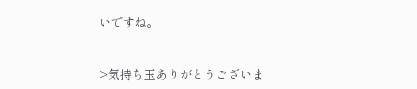いですね。


>気持ち玉ありがとうございま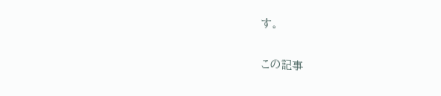す。

この記事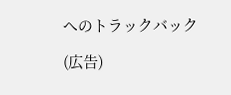へのトラックバック

(広告)